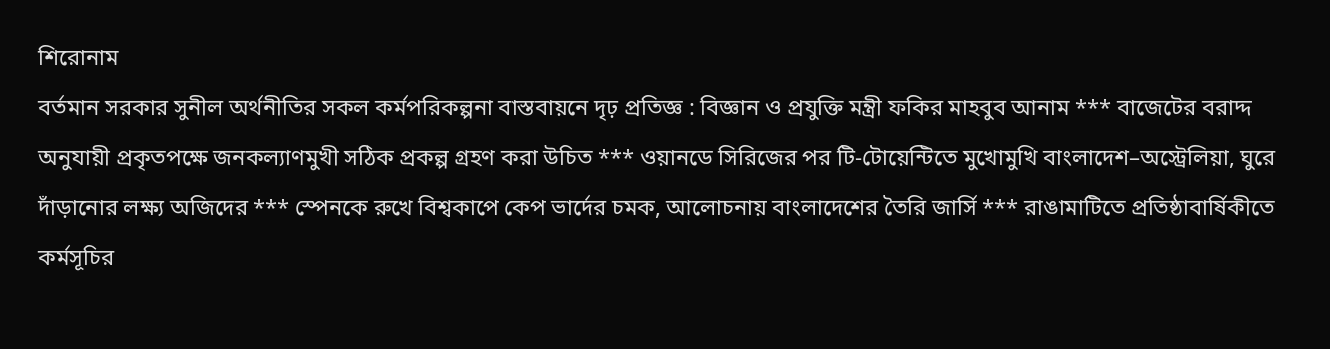শিরোনাম
বর্তমান সরকার সুনীল অর্থনীতির সকল কর্মপরিকল্পনা বাস্তবায়নে দৃঢ় প্রতিজ্ঞ : বিজ্ঞান ও প্রযুক্তি মন্ত্রী ফকির মাহবুব আনাম *** বাজেটের বরাদ্দ অনুযায়ী প্রকৃতপক্ষে জনকল্যাণমুখী সঠিক প্রকল্প গ্রহণ করা উচিত *** ওয়ানডে সিরিজের পর টি-টোয়েন্টিতে মুখোমুখি বাংলাদেশ–অস্ট্রেলিয়া, ঘুরে দাঁড়ানোর লক্ষ্য অজিদের *** স্পেনকে রুখে বিশ্বকাপে কেপ ভার্দের চমক, আলোচনায় বাংলাদেশের তৈরি জার্সি *** রাঙামাটিতে প্রতিষ্ঠাবার্ষিকীতে কর্মসূচির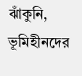ঝাঁকুনি, ভূমিহীনদের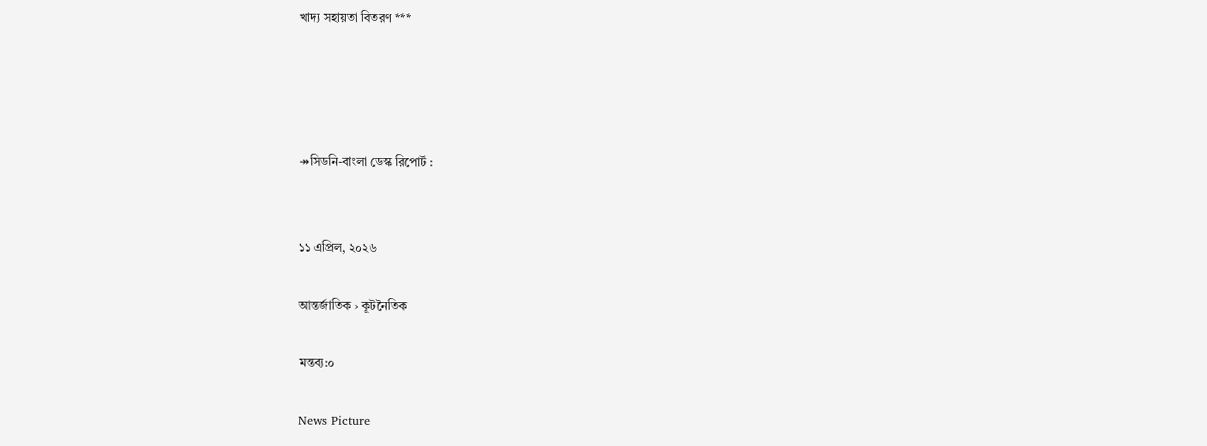খাদ্য সহায়তা বিতরণ ***




↠সিডনি-বাংলা ডেস্ক রিপোর্ট :


১১ এপ্রিল, ২০২৬

আন্তর্জাতিক › কূটনৈতিক

মন্তব্য:০

News Picture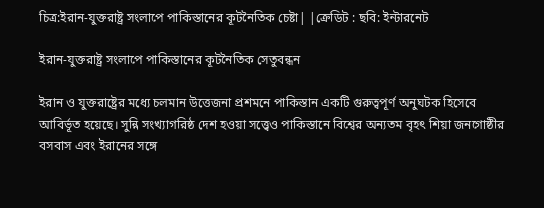চিত্র:ইরান-যুক্তরাষ্ট্র সংলাপে পাকিস্তানের কূটনৈতিক চেষ্টা| |ক্রেডিট : ছবি: ইন্টারনেট

ইরান-যুক্তরাষ্ট্র সংলাপে পাকিস্তানের কূটনৈতিক সেতুবন্ধন

ইরান ও যুক্তরাষ্ট্রের মধ্যে চলমান উত্তেজনা প্রশমনে পাকিস্তান একটি গুরুত্বপূর্ণ অনুঘটক হিসেবে আবির্ভূত হয়েছে। সুন্নি সংখ্যাগরিষ্ঠ দেশ হওয়া সত্ত্বেও পাকিস্তানে বিশ্বের অন্যতম বৃহৎ শিয়া জনগোষ্ঠীর বসবাস এবং ইরানের সঙ্গে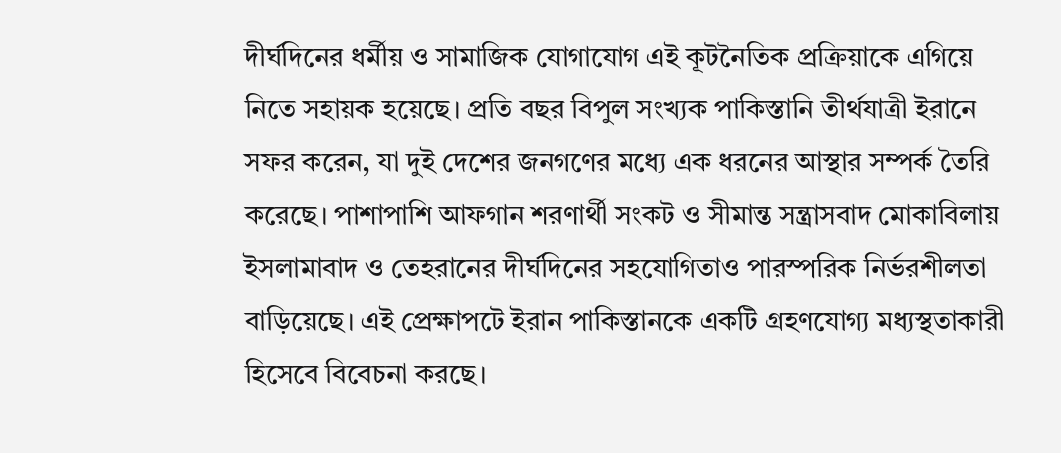দীর্ঘদিনের ধর্মীয় ও সামাজিক যোগাযোগ এই কূটনৈতিক প্রক্রিয়াকে এগিয়ে নিতে সহায়ক হয়েছে। প্রতি বছর বিপুল সংখ্যক পাকিস্তানি তীর্থযাত্রী ইরানে সফর করেন, যা দুই দেশের জনগণের মধ্যে এক ধরনের আস্থার সম্পর্ক তৈরি করেছে। পাশাপাশি আফগান শরণার্থী সংকট ও সীমান্ত সন্ত্রাসবাদ মোকাবিলায় ইসলামাবাদ ও তেহরানের দীর্ঘদিনের সহযোগিতাও পারস্পরিক নির্ভরশীলতা বাড়িয়েছে। এই প্রেক্ষাপটে ইরান পাকিস্তানকে একটি গ্রহণযোগ্য মধ্যস্থতাকারী হিসেবে বিবেচনা করছে।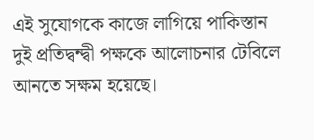এই সুযোগকে কাজে লাগিয়ে পাকিস্তান দুই প্রতিদ্বন্দ্বী পক্ষকে আলোচনার টেবিলে আনতে সক্ষম হয়েছে।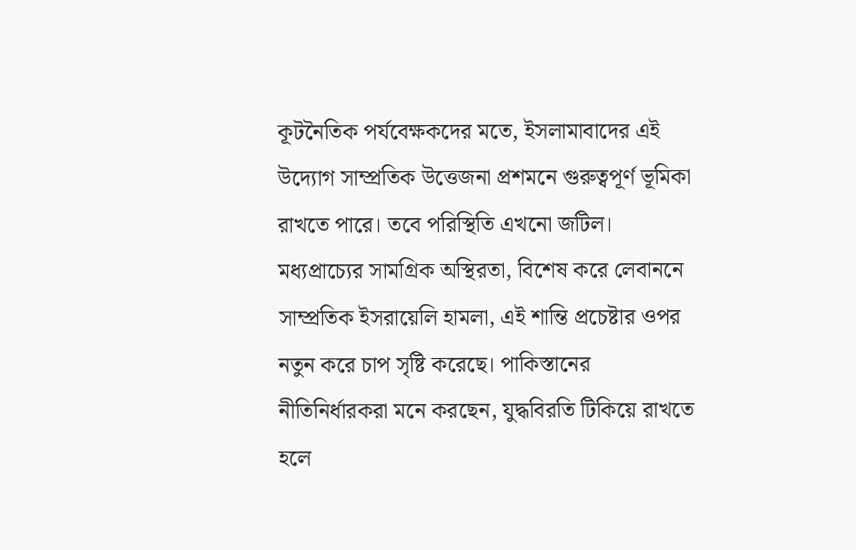কূটনৈতিক পর্যবেক্ষকদের মতে, ইসলামাবাদের এই উদ্যোগ সাম্প্রতিক উত্তেজনা প্রশমনে গুরুত্বপূর্ণ ভূমিকা রাখতে পারে। তবে পরিস্থিতি এখনো জটিল। মধ্যপ্রাচ্যের সামগ্রিক অস্থিরতা, বিশেষ করে লেবাননে সাম্প্রতিক ইসরায়েলি হামলা, এই শান্তি প্রচেষ্টার ওপর নতুন করে চাপ সৃষ্টি করেছে। পাকিস্তানের নীতিনির্ধারকরা মনে করছেন, যুদ্ধবিরতি টিকিয়ে রাখতে হলে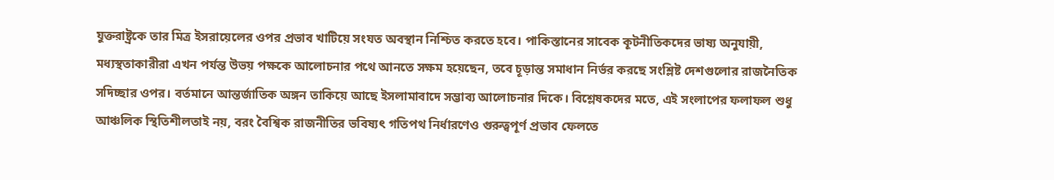যুক্তরাষ্ট্রকে তার মিত্র ইসরায়েলের ওপর প্রভাব খাটিয়ে সংযত অবস্থান নিশ্চিত করতে হবে। পাকিস্তানের সাবেক কূটনীতিকদের ভাষ্য অনুযায়ী, মধ্যস্থতাকারীরা এখন পর্যন্ত উভয় পক্ষকে আলোচনার পথে আনতে সক্ষম হয়েছেন, তবে চূড়ান্ত সমাধান নির্ভর করছে সংশ্লিষ্ট দেশগুলোর রাজনৈতিক সদিচ্ছার ওপর। বর্তমানে আন্তর্জাতিক অঙ্গন তাকিয়ে আছে ইসলামাবাদে সম্ভাব্য আলোচনার দিকে। বিশ্লেষকদের মতে, এই সংলাপের ফলাফল শুধু আঞ্চলিক স্থিতিশীলতাই নয়, বরং বৈশ্বিক রাজনীতির ভবিষ্যৎ গতিপথ নির্ধারণেও গুরুত্বপূর্ণ প্রভাব ফেলতে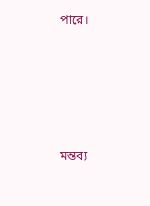পারে।





মন্তব্য